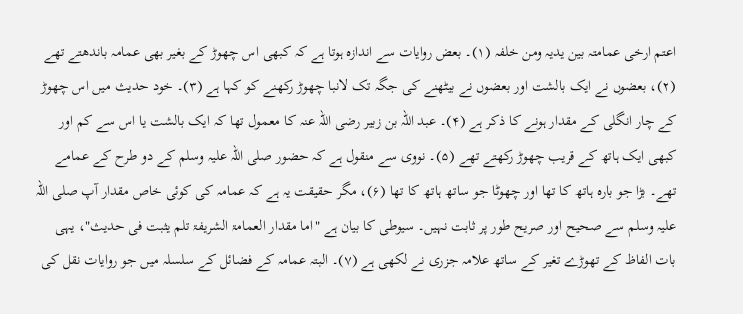اعتم ارخی عمامتہ بین یدیہ ومن خلفہ (۱)۔ بعض روایات سے اندازہ ہوتا ہے کہ کبھی اس چھوڑ کے بغیر بھی عمامہ باندھتے تھے (۲)، بعضوں نے ایک بالشت اور بعضوں نے بیٹھنے کی جگہ تک لانبا چھوڑ رکھنے کو کہا ہے (۳)۔ خود حدیث میں اس چھوڑ کے چار انگلی کے مقدار ہونے کا ذکر ہے (۴)۔ عبد اللہ بن زبیر رضی اللہ عنہ کا معمول تھا کہ ایک بالشت یا اس سے کم اور کبھی ایک ہاتھ کے قریب چھوڑ رکھتے تھے (۵)۔ نووی سے منقول ہے کہ حضور صلی اللہ علیہ وسلم کے دو طرح کے عمامے تھے۔ بڑا جو بارہ ہاتھ کا تھا اور چھوٹا جو ساتھ ہاتھ کا تھا (۶)، مگر حقیقت یہ ہے کہ عمامہ کی کوئی خاص مقدار آپ صلی اللہ علیہ وسلم سے صحیح اور صریح طور پر ثابت نہیں۔ سیوطی کا بیان ہے "اما مقدار العمامۃ الشریفۃ تلم یثبت فی حدیث"، یہی بات الفاظ کے تھوڑے تغیر کے ساتھ علامہ جزری نے لکھی ہے (۷)۔ البتہ عمامہ کے فضائل کے سلسلہ میں جو روایات نقل کی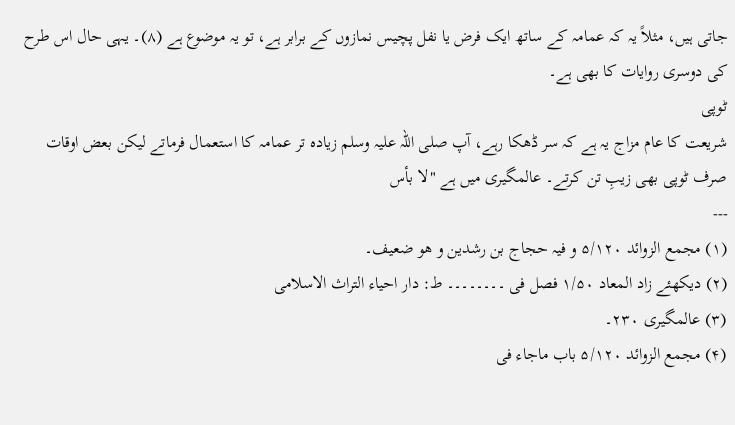جاتی ہیں، مثلاً یہ کہ عمامہ کے ساتھ ایک فرض یا نفل پچیس نمازوں کے برابر ہے، تو یہ موضوع ہے (۸)۔ یہی حال اس طرح کی دوسری روایات کا بھی ہے۔
ٹوپی
شریعت کا عام مزاج یہ ہے کہ سر ڈھکا رہے، آپ صلی اللہ علیہ وسلم زیادہ تر عمامہ کا استعمال فرماتے لیکن بعض اوقات صرف ٹوپی بھی زیبِ تن کرتے۔ عالمگیری میں ہے "لا بأس
---
(۱) مجمع الزوائد ۵/۱۲۰ و فیہ حجاج بن رشدین و ھو ضعیف۔
(۲) دیکھئے زاد المعاد ۱/۵۰ فصل فی ۔۔۔۔۔۔۔۔ ط: دار احیاء التراث الاسلامی
(۳) عالمگیری ۲۳۰۔
(۴) مجمع الزوائد ۵/۱۲۰ باب ماجاء فی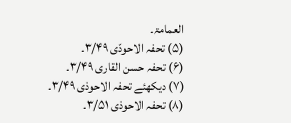العمامۃ۔
(۵) تحفہ الاحودّی ۳/۴۹۔
(۶) تحفہ حسن القاری ۳/۴۹۔
(۷) دیکھئے تحفہ الاحوذی ۳/۴۹۔
(۸) تحفہ الاحوذی ۳/۵۱۔